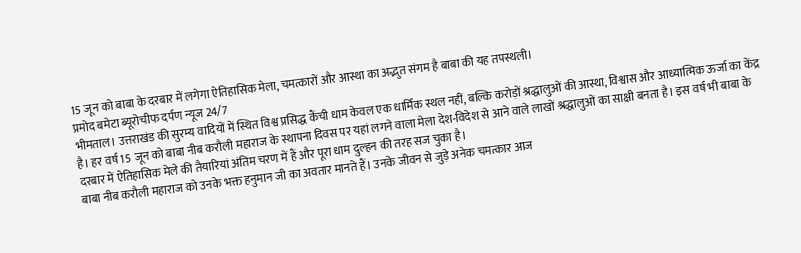15 जून को बाबा के दरबार में लगेगा ऐतिहासिक मेला, चमत्कारों और आस्था का अद्भुत संगम है बाबा की यह तपस्थली।
प्रमोद बमेटा ब्यूरोचीफ दर्पण न्यूज 24/7
भीमताल। उत्तराखंड की सुरम्य वादियों में स्थित विश्व प्रसिद्ध कैंची धाम केवल एक धार्मिक स्थल नहीं, बल्कि करोड़ों श्रद्धालुओं की आस्था, विश्वास और आध्यात्मिक ऊर्जा का केंद्र है। हर वर्ष 15 जून को बाबा नीब करौली महाराज के स्थापना दिवस पर यहां लगने वाला मेला देश-विदेश से आने वाले लाखों श्रद्धालुओं का साक्षी बनता है। इस वर्ष भी बाबा के दरबार में ऐतिहासिक मेले की तैयारियां अंतिम चरण में हैं और पूरा धाम दुल्हन की तरह सज चुका है।
बाबा नीब करौली महाराज को उनके भक्त हनुमान जी का अवतार मानते हैं। उनके जीवन से जुड़े अनेक चमत्कार आज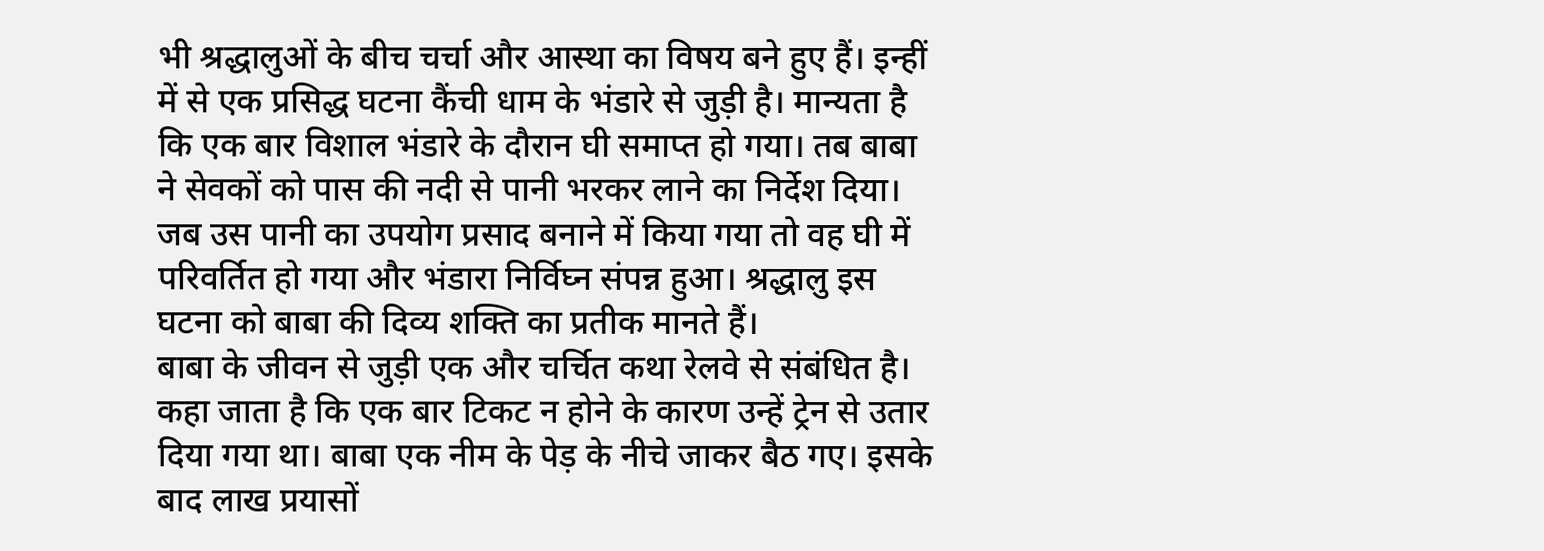भी श्रद्धालुओं के बीच चर्चा और आस्था का विषय बने हुए हैं। इन्हीं में से एक प्रसिद्ध घटना कैंची धाम के भंडारे से जुड़ी है। मान्यता है कि एक बार विशाल भंडारे के दौरान घी समाप्त हो गया। तब बाबा ने सेवकों को पास की नदी से पानी भरकर लाने का निर्देश दिया। जब उस पानी का उपयोग प्रसाद बनाने में किया गया तो वह घी में परिवर्तित हो गया और भंडारा निर्विघ्न संपन्न हुआ। श्रद्धालु इस घटना को बाबा की दिव्य शक्ति का प्रतीक मानते हैं।
बाबा के जीवन से जुड़ी एक और चर्चित कथा रेलवे से संबंधित है। कहा जाता है कि एक बार टिकट न होने के कारण उन्हें ट्रेन से उतार दिया गया था। बाबा एक नीम के पेड़ के नीचे जाकर बैठ गए। इसके बाद लाख प्रयासों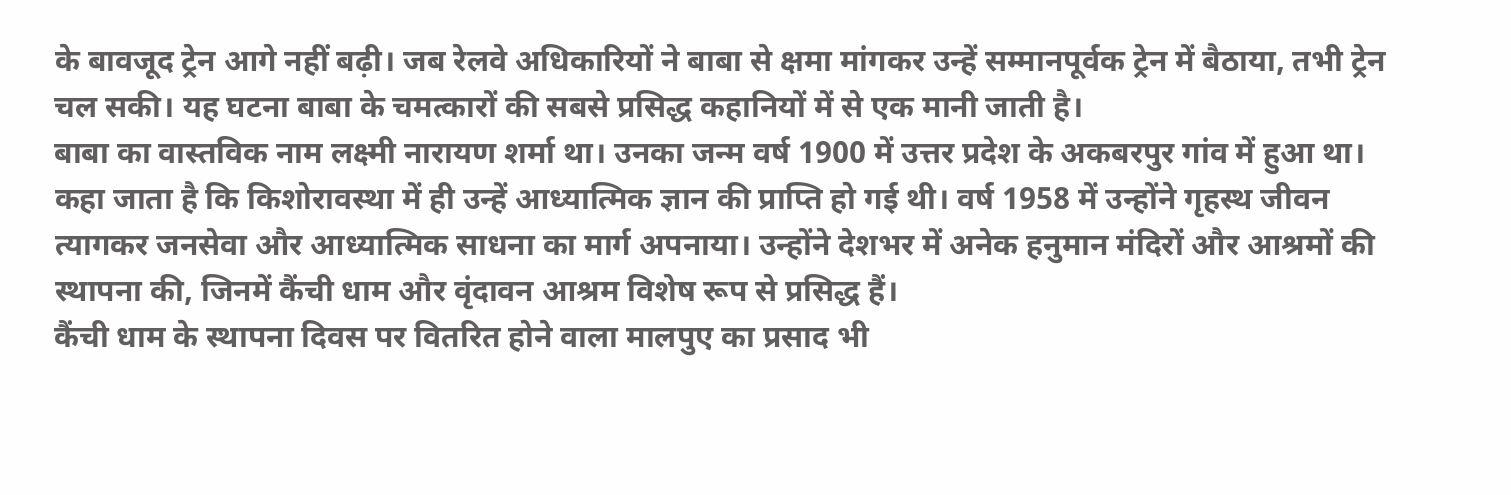के बावजूद ट्रेन आगे नहीं बढ़ी। जब रेलवे अधिकारियों ने बाबा से क्षमा मांगकर उन्हें सम्मानपूर्वक ट्रेन में बैठाया, तभी ट्रेन चल सकी। यह घटना बाबा के चमत्कारों की सबसे प्रसिद्ध कहानियों में से एक मानी जाती है।
बाबा का वास्तविक नाम लक्ष्मी नारायण शर्मा था। उनका जन्म वर्ष 1900 में उत्तर प्रदेश के अकबरपुर गांव में हुआ था। कहा जाता है कि किशोरावस्था में ही उन्हें आध्यात्मिक ज्ञान की प्राप्ति हो गई थी। वर्ष 1958 में उन्होंने गृहस्थ जीवन त्यागकर जनसेवा और आध्यात्मिक साधना का मार्ग अपनाया। उन्होंने देशभर में अनेक हनुमान मंदिरों और आश्रमों की स्थापना की, जिनमें कैंची धाम और वृंदावन आश्रम विशेष रूप से प्रसिद्ध हैं।
कैंची धाम के स्थापना दिवस पर वितरित होने वाला मालपुए का प्रसाद भी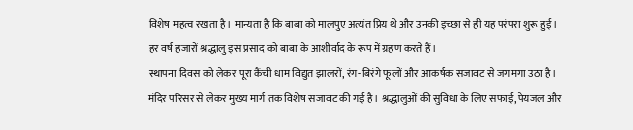विशेष महत्व रखता है। मान्यता है कि बाबा को मालपुए अत्यंत प्रिय थे और उनकी इच्छा से ही यह परंपरा शुरू हुई। हर वर्ष हजारों श्रद्धालु इस प्रसाद को बाबा के आशीर्वाद के रूप में ग्रहण करते हैं।
स्थापना दिवस को लेकर पूरा कैंची धाम विद्युत झालरों, रंग-बिरंगे फूलों और आकर्षक सजावट से जगमगा उठा है। मंदिर परिसर से लेकर मुख्य मार्ग तक विशेष सजावट की गई है। श्रद्धालुओं की सुविधा के लिए सफाई, पेयजल और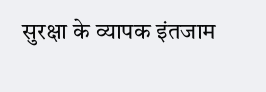सुरक्षा के व्यापक इंतजाम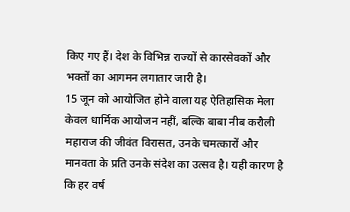किए गए हैं। देश के विभिन्न राज्यों से कारसेवकों और भक्तों का आगमन लगातार जारी है।
15 जून को आयोजित होने वाला यह ऐतिहासिक मेला केवल धार्मिक आयोजन नहीं, बल्कि बाबा नीब करौली महाराज की जीवंत विरासत, उनके चमत्कारों और मानवता के प्रति उनके संदेश का उत्सव है। यही कारण है कि हर वर्ष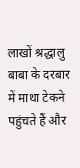लाखों श्रद्धालु बाबा के दरबार में माथा टेकने पहुंचते हैं और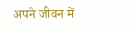अपने जीवन में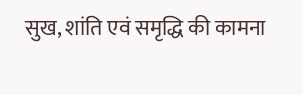सुख, शांति एवं समृद्धि की कामना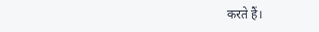करते हैं।